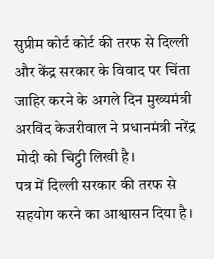सुप्रीम कोर्ट कोर्ट की तरफ से दिल्ली और केंद्र सरकार के विवाद पर चिंता जाहिर करने के अगले दिन मुख्यमंत्री अरविंद केजरीवाल ने प्रधानमंत्री नरेंद्र मोदी को चिट्ठी लिखी है।
पत्र में दिल्ली सरकार की तरफ से सहयोग करने का आश्वासन दिया है।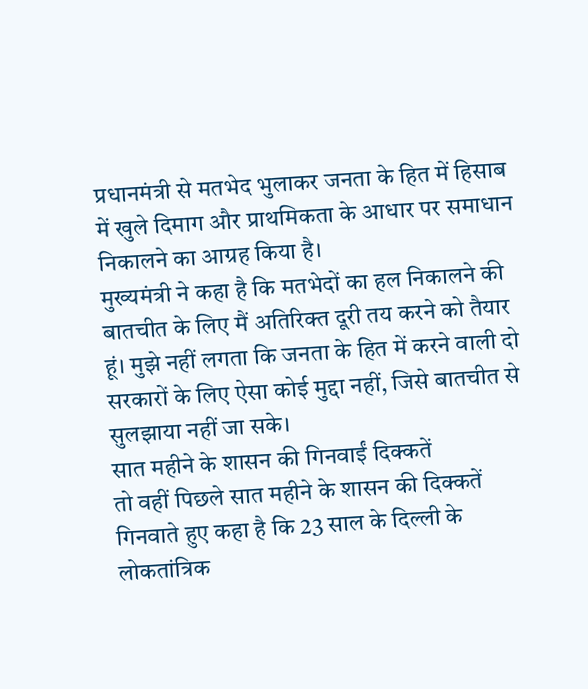प्रधानमंत्री से मतभेद भुलाकर जनता के हित में हिसाब में खुले दिमाग और प्राथमिकता के आधार पर समाधान निकालने का आग्रह किया है।
मुख्यमंत्री ने कहा है कि मतभेदों का हल निकालने की बातचीत के लिए मैं अतिरिक्त दूरी तय करने को तैयार हूं। मुझे नहीं लगता कि जनता के हित में करने वाली दो सरकारों के लिए ऐसा कोई मुद्दा नहीं, जिसे बातचीत से सुलझाया नहीं जा सके।
सात महीने के शासन की गिनवाईं दिक्कतें
तो वहीं पिछले सात महीने के शासन की दिक्कतें गिनवाते हुए कहा है कि 23 साल के दिल्ली के लोकतांत्रिक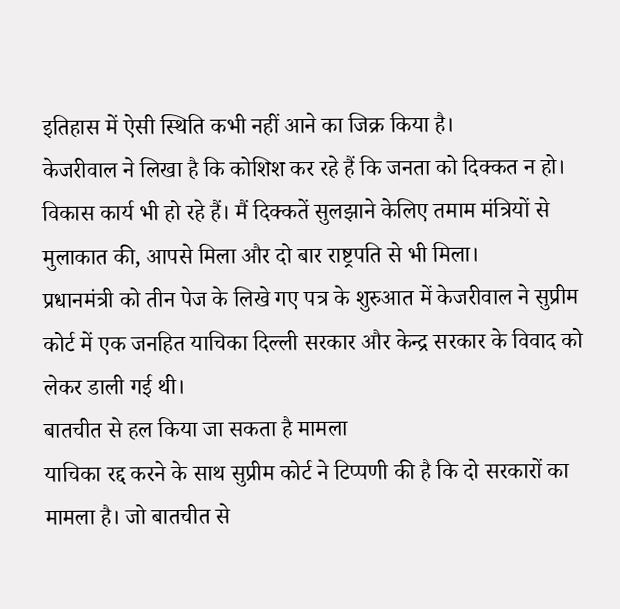इतिहास में ऐसी स्थिति कभी नहीं आने का जिक्र किया है।
केजरीवाल ने लिखा है कि कोशिश कर रहे हैं कि जनता को दिक्कत न हो। विकास कार्य भी हो रहे हैं। मैं दिक्कतें सुलझाने केलिए तमाम मंत्रियों से मुलाकात की, आपसे मिला और दो बार राष्ट्रपति से भी मिला।
प्रधानमंत्री को तीन पेज के लिखे गए पत्र के शुरुआत में केजरीवाल ने सुप्रीम कोर्ट में एक जनहित याचिका दिल्ली सरकार और केन्द्र सरकार के विवाद को लेकर डाली गई थी।
बातचीत से हल किया जा सकता है मामला
याचिका रद्द करने के साथ सुप्रीम कोर्ट ने टिप्पणी की है कि दो सरकारों का मामला है। जो बातचीत से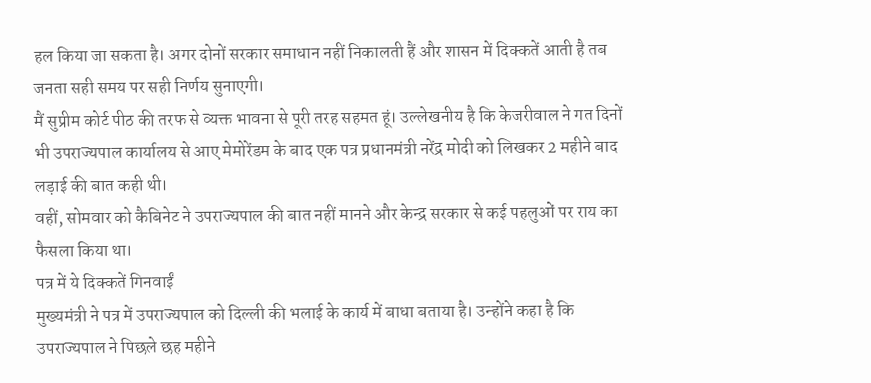हल किया जा सकता है। अगर दोनों सरकार समाधान नहीं निकालती हैं और शासन में दिक्कतें आती है तब जनता सही समय पर सही निर्णय सुनाएगी।
मैं सुप्रीम कोर्ट पीठ की तरफ से व्यक्त भावना से पूरी तरह सहमत हूं। उल्लेखनीय है कि केजरीवाल ने गत दिनों भी उपराज्यपाल कार्यालय से आए मेमोरेंडम के बाद एक पत्र प्रधानमंत्री नरेंद्र मोदी को लिखकर 2 महीने बाद लड़ाई की बात कही थी।
वहीं, सोमवार को कैबिनेट ने उपराज्यपाल की बात नहीं मानने और केन्द्र सरकार से कई पहलुओं पर राय का फैसला किया था।
पत्र में ये दिक्कतें गिनवाईं
मुख्यमंत्री ने पत्र में उपराज्यपाल को दिल्ली की भलाई के कार्य में बाधा बताया है। उन्होंने कहा है कि उपराज्यपाल ने पिछले छह महीने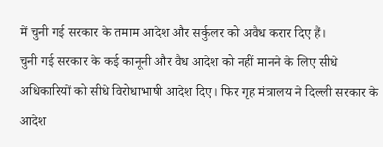में चुनी गई सरकार के तमाम आदेश और सर्कुलर को अवैध करार दिए हैं।
चुनी गई सरकार के कई कानूनी और वैध आदेश को नहीं मानने के लिए सीधे अधिकारियों को सीधे विरोधाभाषी आदेश दिए। फिर गृह मंत्रालय ने दिल्ली सरकार के आदेश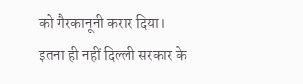को गैरकानूनी करार दिया।
इतना ही नहीं दिल्ली सरकार के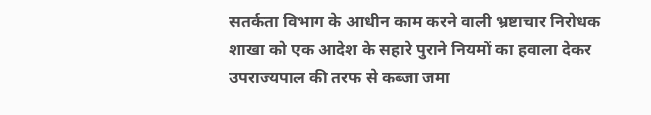सतर्कता विभाग के आधीन काम करने वाली भ्रष्टाचार निरोधक शाखा को एक आदेश के सहारे पुराने नियमों का हवाला देकर उपराज्यपाल की तरफ से कब्जा जमा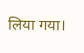लिया गया।